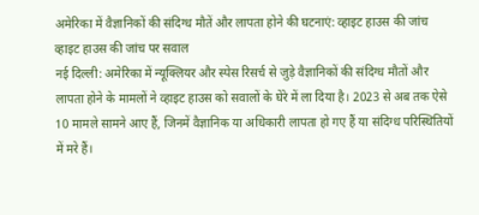अमेरिका में वैज्ञानिकों की संदिग्ध मौतें और लापता होने की घटनाएं: व्हाइट हाउस की जांच
व्हाइट हाउस की जांच पर सवाल
नई दिल्ली: अमेरिका में न्यूक्लियर और स्पेस रिसर्च से जुड़े वैज्ञानिकों की संदिग्ध मौतों और लापता होने के मामलों ने व्हाइट हाउस को सवालों के घेरे में ला दिया है। 2023 से अब तक ऐसे 10 मामले सामने आए हैं, जिनमें वैज्ञानिक या अधिकारी लापता हो गए हैं या संदिग्ध परिस्थितियों में मरे हैं।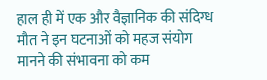हाल ही में एक और वैज्ञानिक की संदिग्ध मौत ने इन घटनाओं को महज संयोग मानने की संभावना को कम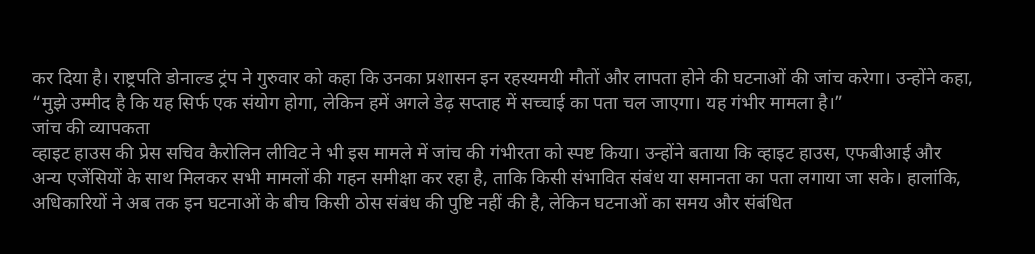कर दिया है। राष्ट्रपति डोनाल्ड ट्रंप ने गुरुवार को कहा कि उनका प्रशासन इन रहस्यमयी मौतों और लापता होने की घटनाओं की जांच करेगा। उन्होंने कहा, “मुझे उम्मीद है कि यह सिर्फ एक संयोग होगा, लेकिन हमें अगले डेढ़ सप्ताह में सच्चाई का पता चल जाएगा। यह गंभीर मामला है।”
जांच की व्यापकता
व्हाइट हाउस की प्रेस सचिव कैरोलिन लीविट ने भी इस मामले में जांच की गंभीरता को स्पष्ट किया। उन्होंने बताया कि व्हाइट हाउस, एफबीआई और अन्य एजेंसियों के साथ मिलकर सभी मामलों की गहन समीक्षा कर रहा है, ताकि किसी संभावित संबंध या समानता का पता लगाया जा सके। हालांकि, अधिकारियों ने अब तक इन घटनाओं के बीच किसी ठोस संबंध की पुष्टि नहीं की है, लेकिन घटनाओं का समय और संबंधित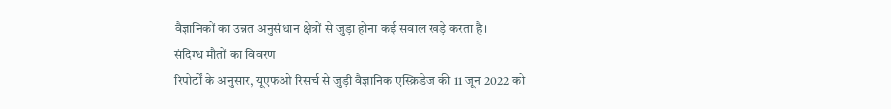वैज्ञानिकों का उन्नत अनुसंधान क्षेत्रों से जुड़ा होना कई सवाल खड़े करता है।
संदिग्ध मौतों का विवरण
रिपोर्टों के अनुसार, यूएफओ रिसर्च से जुड़ी वैज्ञानिक एस्क्रिडेज की 11 जून 2022 को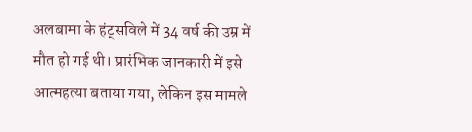अलबामा के हंट्सविले में 34 वर्ष की उम्र में मौत हो गई थी। प्रारंभिक जानकारी में इसे आत्महत्या बताया गया, लेकिन इस मामले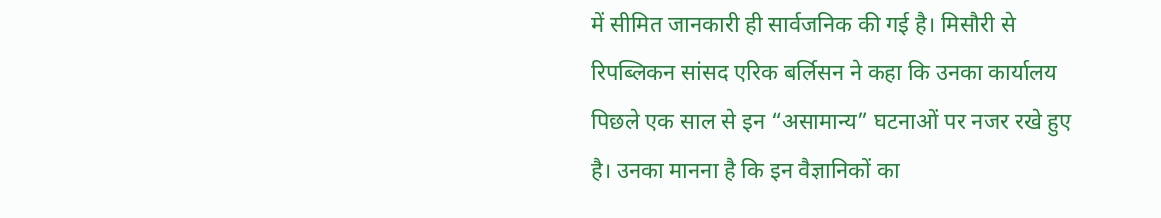में सीमित जानकारी ही सार्वजनिक की गई है। मिसौरी से रिपब्लिकन सांसद एरिक बर्लिसन ने कहा कि उनका कार्यालय पिछले एक साल से इन “असामान्य” घटनाओं पर नजर रखे हुए है। उनका मानना है कि इन वैज्ञानिकों का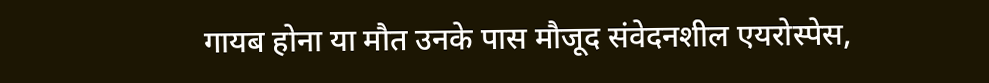गायब होना या मौत उनके पास मौजूद संवेदनशील एयरोस्पेस,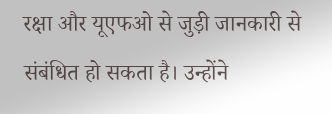रक्षा और यूएफओ से जुड़ी जानकारी से संबंधित हो सकता है। उन्होंने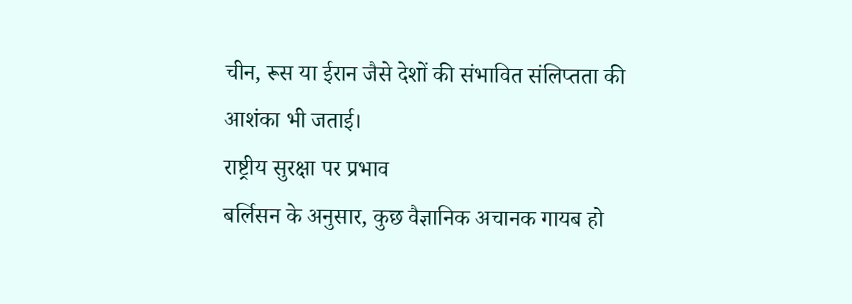चीन, रूस या ईरान जैसे देशों की संभावित संलिप्तता की आशंका भी जताई।
राष्ट्रीय सुरक्षा पर प्रभाव
बर्लिसन के अनुसार, कुछ वैज्ञानिक अचानक गायब हो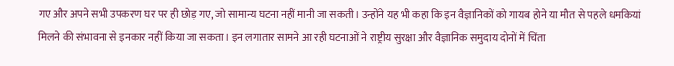गए और अपने सभी उपकरण घर पर ही छोड़ गए, जो सामान्य घटना नहीं मानी जा सकती। उन्होंने यह भी कहा कि इन वैज्ञानिकों को गायब होने या मौत से पहले धमकियां मिलने की संभावना से इनकार नहीं किया जा सकता। इन लगातार सामने आ रही घटनाओं ने राष्ट्रीय सुरक्षा और वैज्ञानिक समुदाय दोनों में चिंता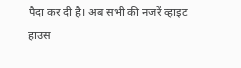पैदा कर दी है। अब सभी की नजरें व्हाइट हाउस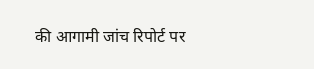की आगामी जांच रिपोर्ट पर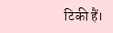टिकी हैं।